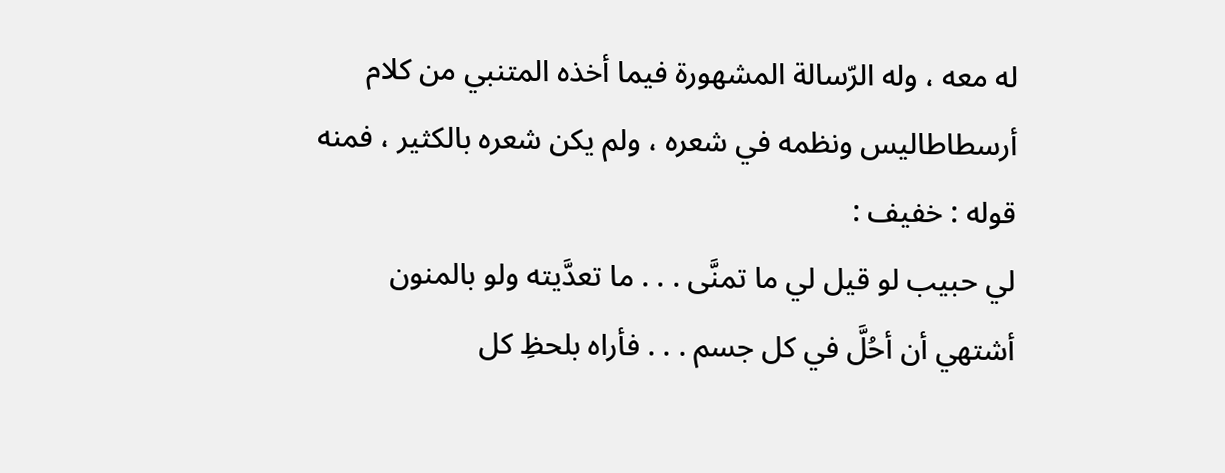له معه ، وله الرّسالة المشهورة فيما أخذه المتنبي من كلام أرسطاطاليس ونظمه في شعره ، ولم يكن شعره بالكثير ، فمنه قوله : خفيف :
لي حبيب لو قيل لي ما تمنَّى . . . ما تعدَّيته ولو بالمنون
أشتهي أن أحُلَّ في كل جسم . . . فأراه بلحظِ كل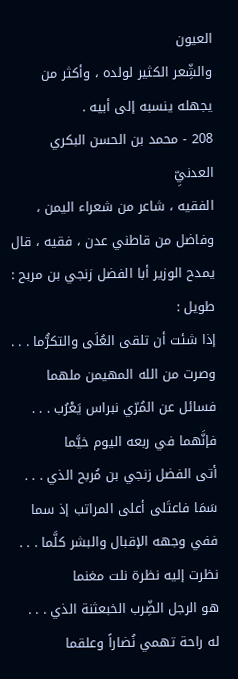العيون
والشِّعر الكثير لولده ، وأكثر من يجهله ينسبه إلى أبيه .
208 - محمد بن الحسن البكري العدنيِّ
الفقيه ، شاعر من شعراء اليمن ، وفاضل من قاطني عدن ، فقيه ، قال يمدح الوزير أبا الفضل زنجي بن مربح : طويل :
إذا شئت أن تلقى العُلَى والتكرُّما . . . وصرت من الله المهيمن ملهما
فسائل عن المُرّي نبراس يَعْرُب . . . فإنَّهما في ربعه اليوم خيَّما
أتى الفضل زنجي بن مُربح الذي . . . سَمَا فاعتَلى أعلى المراتب إذ سما
ففي وجهه الإقبال والبشر كلَّما . . . نظرت إليه نظرة نلت مغنما
هو الرجل الضِّرب الخبعثنة الذي . . . له راحة تهمي نُضاراً وعلقما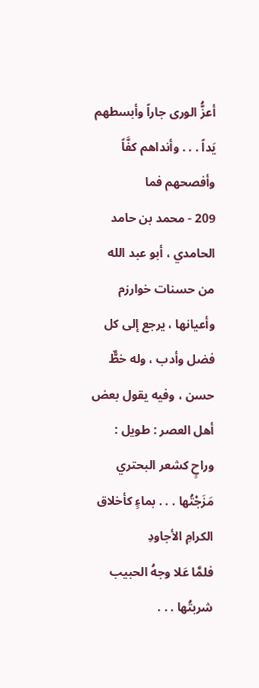أعزُّ الورى جاراً وأبسطهم يَداً . . . وأنداهم كفَّاً وأفصحهم فما
209 - محمد بن حامد الحامدي ، أبو عبد الله
من حسنات خوارزم وأعيانها ، يرجع إلى كل فضل وأدب ، وله خطٌّ حسن ، وفيه يقول بعض أهل العصر : طويل :
وراحٍ كشعر البحتري مَزَجْتُها . . . بماءٍ كأخلاق الكرامِ الأجاودِ
فلمَّا عَلا وجهُ الحبيب شربتُها . . .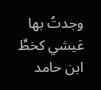وجدتُ بها عَيشي كخطِّ ابن حامد